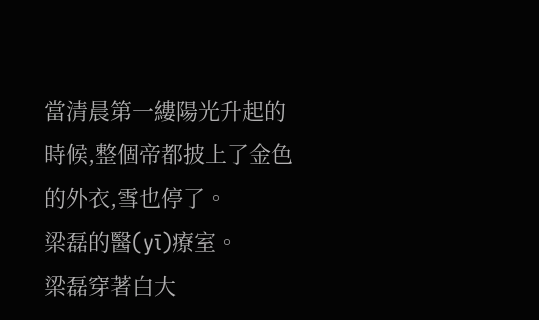當清晨第一縷陽光升起的時候,整個帝都披上了金色的外衣,雪也停了。
梁磊的醫(yī)療室。
梁磊穿著白大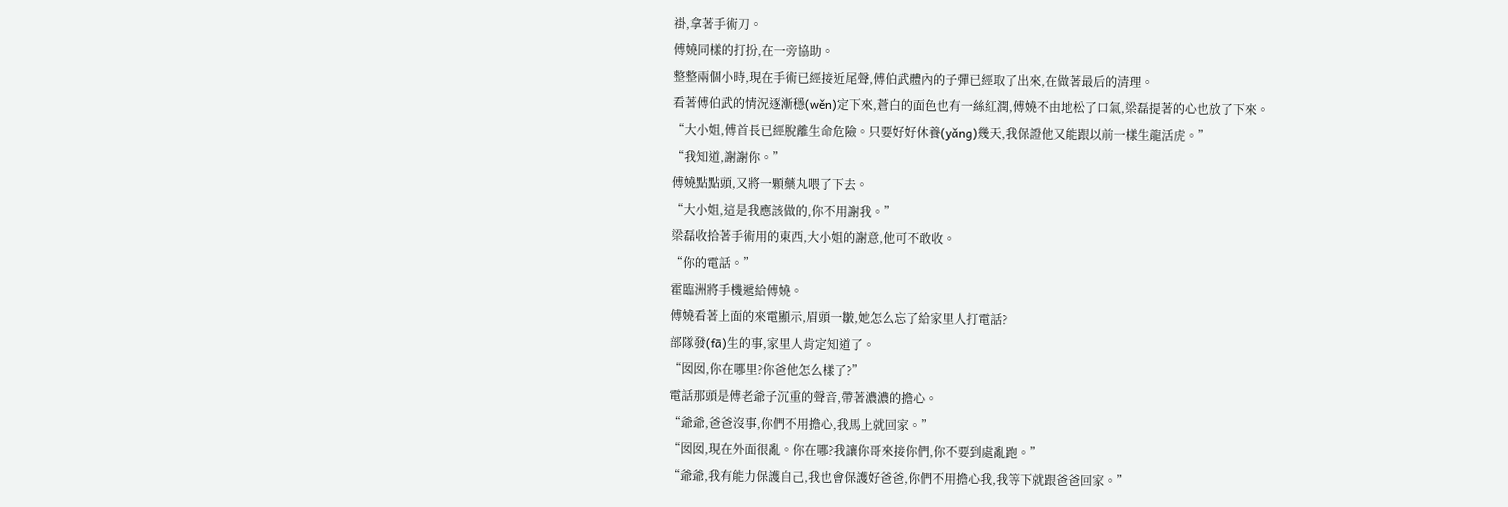褂,拿著手術刀。
傅嬈同樣的打扮,在一旁協助。
整整兩個小時,現在手術已經接近尾聲,傅伯武體內的子彈已經取了出來,在做著最后的清理。
看著傅伯武的情況逐漸穩(wěn)定下來,蒼白的面色也有一絲紅潤,傅嬈不由地松了口氣,梁磊提著的心也放了下來。
“大小姐,傅首長已經脫離生命危險。只要好好休養(yǎng)幾天,我保證他又能跟以前一樣生龍活虎。”
“我知道,謝謝你。”
傅嬈點點頭,又將一顆藥丸喂了下去。
“大小姐,這是我應該做的,你不用謝我。”
梁磊收拾著手術用的東西,大小姐的謝意,他可不敢收。
“你的電話。”
霍臨洲將手機遞給傅嬈。
傅嬈看著上面的來電顯示,眉頭一皺,她怎么忘了給家里人打電話?
部隊發(fā)生的事,家里人肯定知道了。
“囡囡,你在哪里?你爸他怎么樣了?”
電話那頭是傅老爺子沉重的聲音,帶著濃濃的擔心。
“爺爺,爸爸沒事,你們不用擔心,我馬上就回家。”
“囡囡,現在外面很亂。你在哪?我讓你哥來接你們,你不要到處亂跑。”
“爺爺,我有能力保護自己,我也會保護好爸爸,你們不用擔心我,我等下就跟爸爸回家。”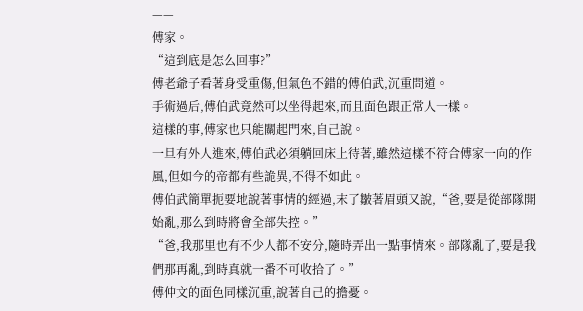——
傅家。
“這到底是怎么回事?”
傅老爺子看著身受重傷,但氣色不錯的傅伯武,沉重問道。
手術過后,傅伯武竟然可以坐得起來,而且面色跟正常人一樣。
這樣的事,傅家也只能關起門來,自己說。
一旦有外人進來,傅伯武必須躺回床上待著,雖然這樣不符合傅家一向的作風,但如今的帝都有些詭異,不得不如此。
傅伯武簡單扼要地說著事情的經過,末了皺著眉頭又說,“爸,要是從部隊開始亂,那么到時將會全部失控。”
“爸,我那里也有不少人都不安分,隨時弄出一點事情來。部隊亂了,要是我們那再亂,到時真就一番不可收拾了。”
傅仲文的面色同樣沉重,說著自己的擔憂。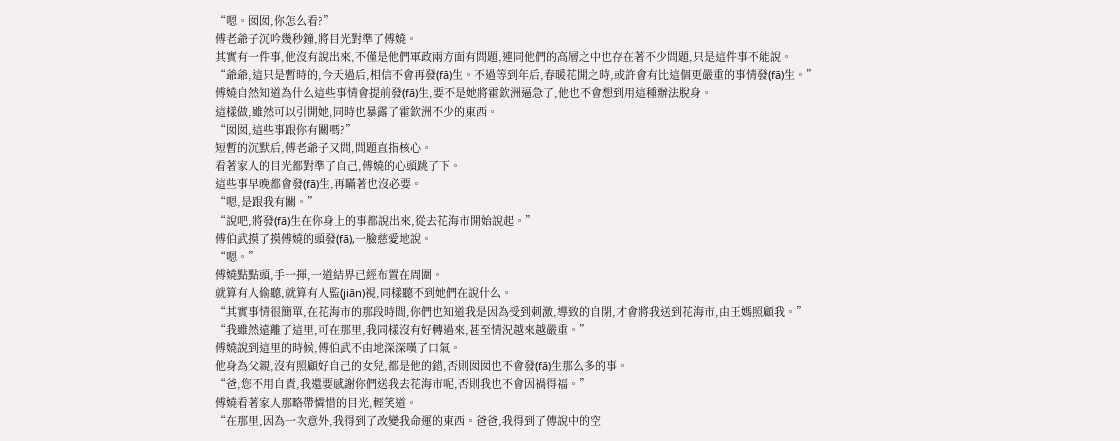“嗯。囡囡,你怎么看?”
傅老爺子沉吟幾秒鐘,將目光對準了傅嬈。
其實有一件事,他沒有說出來,不僅是他們軍政兩方面有問題,連同他們的高層之中也存在著不少問題,只是這件事不能說。
“爺爺,這只是暫時的,今天過后,相信不會再發(fā)生。不過等到年后,春暖花開之時,或許會有比這個更嚴重的事情發(fā)生。”
傅嬈自然知道為什么這些事情會提前發(fā)生,要不是她將霍欽洲逼急了,他也不會想到用這種辦法脫身。
這樣做,雖然可以引開她,同時也暴露了霍欽洲不少的東西。
“囡囡,這些事跟你有關嗎?”
短暫的沉默后,傅老爺子又問,問題直指核心。
看著家人的目光都對準了自己,傅嬈的心頭跳了下。
這些事早晚都會發(fā)生,再瞞著也沒必要。
“嗯,是跟我有關。”
“說吧,將發(fā)生在你身上的事都說出來,從去花海市開始說起。”
傅伯武摸了摸傅嬈的頭發(fā),一臉慈愛地說。
“嗯。”
傅嬈點點頭,手一揮,一道結界已經布置在周圍。
就算有人偷聽,就算有人監(jiān)視,同樣聽不到她們在說什么。
“其實事情很簡單,在花海市的那段時間,你們也知道我是因為受到刺激,導致的自閉,才會將我送到花海市,由王媽照顧我。”
“我雖然遠離了這里,可在那里,我同樣沒有好轉過來,甚至情況越來越嚴重。”
傅嬈說到這里的時候,傅伯武不由地深深嘆了口氣。
他身為父親,沒有照顧好自己的女兒,都是他的錯,否則囡囡也不會發(fā)生那么多的事。
“爸,您不用自責,我還要感謝你們送我去花海市呢,否則我也不會因禍得福。”
傅嬈看著家人那略帶憐惜的目光,輕笑道。
“在那里,因為一次意外,我得到了改變我命運的東西。爸爸,我得到了傳說中的空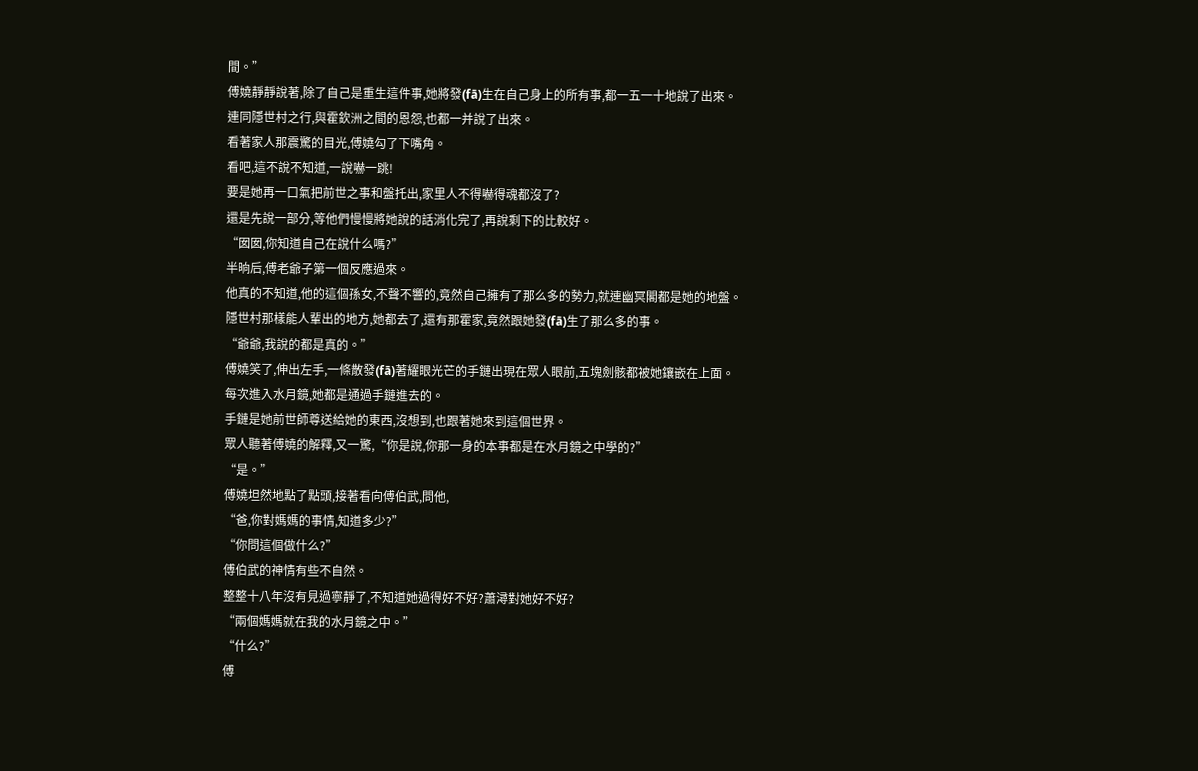間。”
傅嬈靜靜說著,除了自己是重生這件事,她將發(fā)生在自己身上的所有事,都一五一十地說了出來。
連同隱世村之行,與霍欽洲之間的恩怨,也都一并說了出來。
看著家人那震驚的目光,傅嬈勾了下嘴角。
看吧,這不說不知道,一說嚇一跳!
要是她再一口氣把前世之事和盤托出,家里人不得嚇得魂都沒了?
還是先說一部分,等他們慢慢將她說的話消化完了,再說剩下的比較好。
“囡囡,你知道自己在說什么嗎?”
半晌后,傅老爺子第一個反應過來。
他真的不知道,他的這個孫女,不聲不響的,竟然自己擁有了那么多的勢力,就連幽冥閣都是她的地盤。
隱世村那樣能人輩出的地方,她都去了,還有那霍家,竟然跟她發(fā)生了那么多的事。
“爺爺,我說的都是真的。”
傅嬈笑了,伸出左手,一條散發(fā)著耀眼光芒的手鏈出現在眾人眼前,五塊劍骸都被她鑲嵌在上面。
每次進入水月鏡,她都是通過手鏈進去的。
手鏈是她前世師尊送給她的東西,沒想到,也跟著她來到這個世界。
眾人聽著傅嬈的解釋,又一驚,“你是說,你那一身的本事都是在水月鏡之中學的?”
“是。”
傅嬈坦然地點了點頭,接著看向傅伯武,問他,
“爸,你對媽媽的事情,知道多少?”
“你問這個做什么?”
傅伯武的神情有些不自然。
整整十八年沒有見過寧靜了,不知道她過得好不好?蕭潯對她好不好?
“兩個媽媽就在我的水月鏡之中。”
“什么?”
傅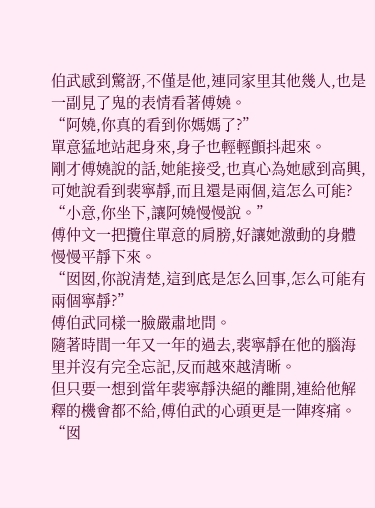伯武感到驚訝,不僅是他,連同家里其他幾人,也是一副見了鬼的表情看著傅嬈。
“阿嬈,你真的看到你媽媽了?”
單意猛地站起身來,身子也輕輕顫抖起來。
剛才傅嬈說的話,她能接受,也真心為她感到高興,可她說看到裴寧靜,而且還是兩個,這怎么可能?
“小意,你坐下,讓阿嬈慢慢說。”
傅仲文一把攬住單意的肩膀,好讓她激動的身體慢慢平靜下來。
“囡囡,你說清楚,這到底是怎么回事,怎么可能有兩個寧靜?”
傅伯武同樣一臉嚴肅地問。
隨著時間一年又一年的過去,裴寧靜在他的腦海里并沒有完全忘記,反而越來越清晰。
但只要一想到當年裴寧靜決絕的離開,連給他解釋的機會都不給,傅伯武的心頭更是一陣疼痛。
“囡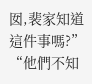囡,裴家知道這件事嗎?”
“他們不知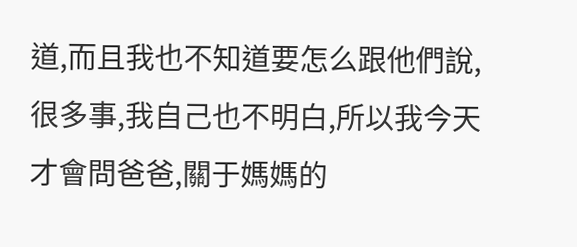道,而且我也不知道要怎么跟他們說,很多事,我自己也不明白,所以我今天才會問爸爸,關于媽媽的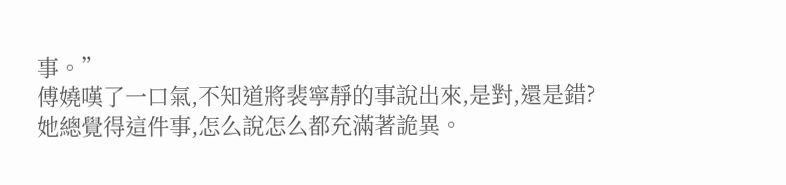事。”
傅嬈嘆了一口氣,不知道將裴寧靜的事說出來,是對,還是錯?
她總覺得這件事,怎么說怎么都充滿著詭異。